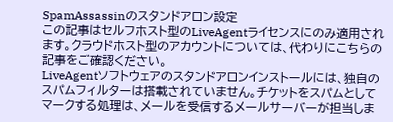SpamAssassinのスタンドアロン設定
この記事はセルフホスト型のLiveAgentライセンスにのみ適用されます。クラウドホスト型のアカウントについては、代わりにこちらの記事をご確認ください。
LiveAgentソフトウェアのスタンドアロンインストールには、独自のスパムフィルターは搭載されていません。チケットをスパムとしてマークする処理は、メールを受信するメールサーバーが担当しま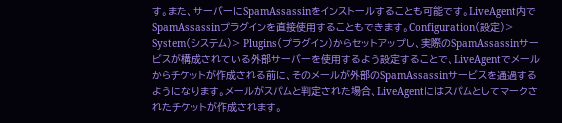す。また、サーバーにSpamAssassinをインストールすることも可能です。LiveAgent内でSpamAssassinプラグインを直接使用することもできます。Configuration(設定)> System(システム)> Plugins(プラグイン)からセットアップし、実際のSpamAssassinサービスが構成されている外部サーバーを使用するよう設定することで、LiveAgentでメールからチケットが作成される前に、そのメールが外部のSpamAssassinサービスを通過するようになります。メールがスパムと判定された場合、LiveAgentにはスパムとしてマークされたチケットが作成されます。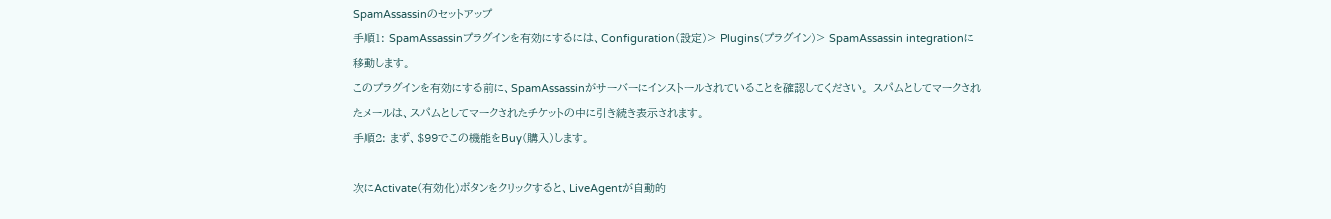SpamAssassinのセットアップ
手順1: SpamAssassinプラグインを有効にするには、Configuration(設定)> Plugins(プラグイン)> SpamAssassin integrationに移動します。
このプラグインを有効にする前に、SpamAssassinがサーバーにインストールされていることを確認してください。 スパムとしてマークされたメールは、スパムとしてマークされたチケットの中に引き続き表示されます。
手順2: まず、$99でこの機能をBuy(購入)します。

次にActivate(有効化)ボタンをクリックすると、LiveAgentが自動的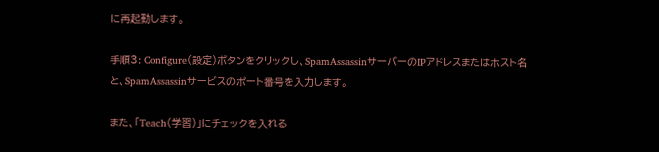に再起動します。

手順3: Configure(設定)ボタンをクリックし、SpamAssassinサーバーのIPアドレスまたはホスト名と、SpamAssassinサービスのポート番号を入力します。

また、「Teach(学習)」にチェックを入れる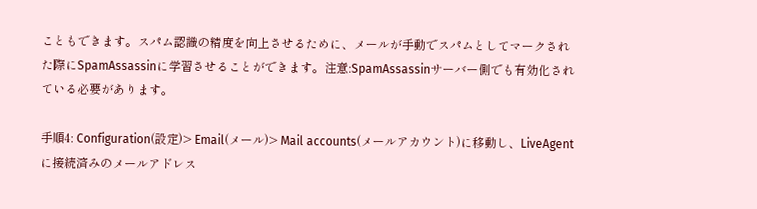こともできます。スパム認識の精度を向上させるために、メールが手動でスパムとしてマークされた際にSpamAssassinに学習させることができます。注意:SpamAssassinサーバー側でも有効化されている必要があります。

手順4: Configuration(設定)> Email(メール)> Mail accounts(メールアカウント)に移動し、LiveAgentに接続済みのメールアドレス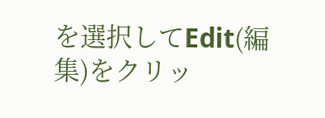を選択してEdit(編集)をクリッ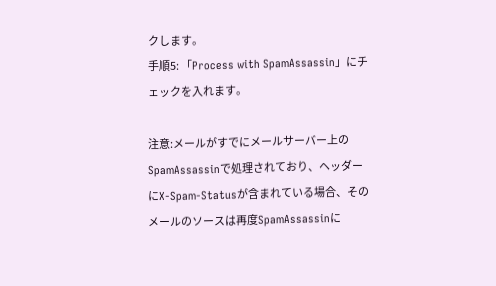クします。
手順5: 「Process with SpamAssassin」にチェックを入れます。

注意:メールがすでにメールサーバー上のSpamAssassinで処理されており、ヘッダーにX-Spam-Statusが含まれている場合、そのメールのソースは再度SpamAssassinに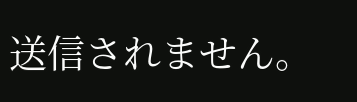送信されません。